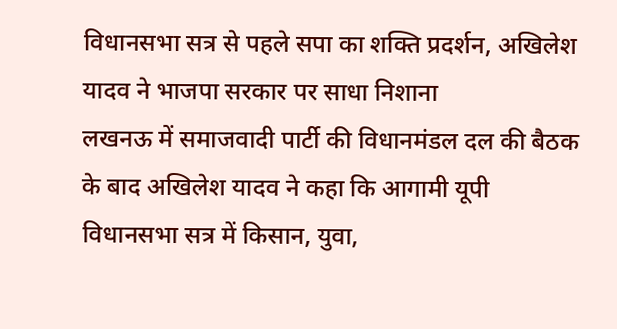विधानसभा सत्र से पहले सपा का शक्ति प्रदर्शन, अखिलेश यादव ने भाजपा सरकार पर साधा निशाना
लखनऊ में समाजवादी पार्टी की विधानमंडल दल की बैठक के बाद अखिलेश यादव ने कहा कि आगामी यूपी विधानसभा सत्र में किसान, युवा,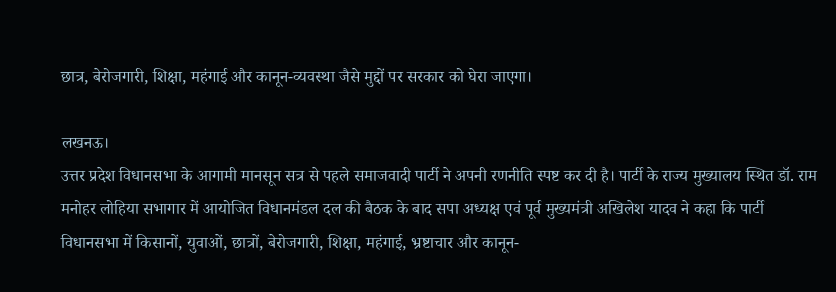छात्र, बेरोजगारी, शिक्षा, महंगाई और कानून-व्यवस्था जैसे मुद्दों पर सरकार को घेरा जाएगा।

लखनऊ।
उत्तर प्रदेश विधानसभा के आगामी मानसून सत्र से पहले समाजवादी पार्टी ने अपनी रणनीति स्पष्ट कर दी है। पार्टी के राज्य मुख्यालय स्थित डॉ. राम मनोहर लोहिया सभागार में आयोजित विधानमंडल दल की बैठक के बाद सपा अध्यक्ष एवं पूर्व मुख्यमंत्री अखिलेश यादव ने कहा कि पार्टी विधानसभा में किसानों, युवाओं, छात्रों, बेरोजगारी, शिक्षा, महंगाई, भ्रष्टाचार और कानून-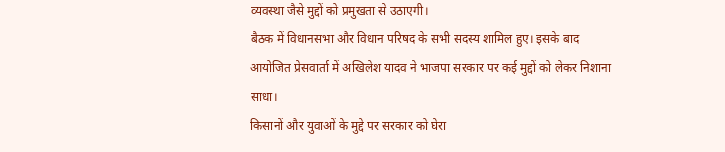व्यवस्था जैसे मुद्दों को प्रमुखता से उठाएगी।
बैठक में विधानसभा और विधान परिषद के सभी सदस्य शामिल हुए। इसके बाद आयोजित प्रेसवार्ता में अखिलेश यादव ने भाजपा सरकार पर कई मुद्दों को लेकर निशाना साधा।
किसानों और युवाओं के मुद्दे पर सरकार को घेरा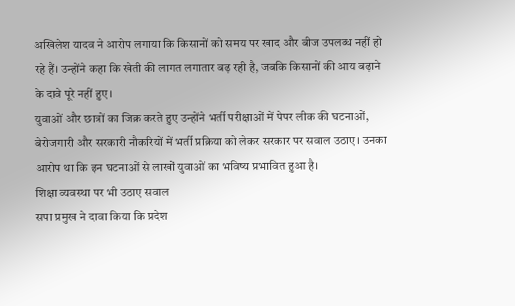अखिलेश यादव ने आरोप लगाया कि किसानों को समय पर खाद और बीज उपलब्ध नहीं हो रहे हैं। उन्होंने कहा कि खेती की लागत लगातार बढ़ रही है, जबकि किसानों की आय बढ़ाने के दावे पूरे नहीं हुए।
युवाओं और छात्रों का जिक्र करते हुए उन्होंने भर्ती परीक्षाओं में पेपर लीक की घटनाओं, बेरोजगारी और सरकारी नौकरियों में भर्ती प्रक्रिया को लेकर सरकार पर सवाल उठाए। उनका आरोप था कि इन घटनाओं से लाखों युवाओं का भविष्य प्रभावित हुआ है।
शिक्षा व्यवस्था पर भी उठाए सवाल
सपा प्रमुख ने दावा किया कि प्रदेश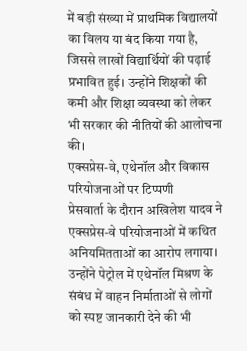में बड़ी संख्या में प्राथमिक विद्यालयों का विलय या बंद किया गया है, जिससे लाखों विद्यार्थियों की पढ़ाई प्रभावित हुई। उन्होंने शिक्षकों की कमी और शिक्षा व्यवस्था को लेकर भी सरकार की नीतियों की आलोचना की।
एक्सप्रेस-वे, एथेनॉल और विकास परियोजनाओं पर टिप्पणी
प्रेसवार्ता के दौरान अखिलेश यादव ने एक्सप्रेस-वे परियोजनाओं में कथित अनियमितताओं का आरोप लगाया। उन्होंने पेट्रोल में एथेनॉल मिश्रण के संबंध में वाहन निर्माताओं से लोगों को स्पष्ट जानकारी देने की भी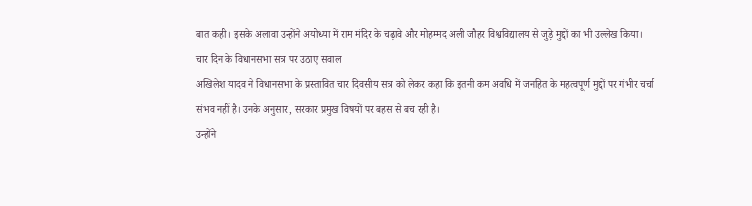बात कही। इसके अलावा उन्होंने अयोध्या में राम मंदिर के चढ़ावे और मोहम्मद अली जौहर विश्वविद्यालय से जुड़े मुद्दों का भी उल्लेख किया।
चार दिन के विधानसभा सत्र पर उठाए सवाल
अखिलेश यादव ने विधानसभा के प्रस्तावित चार दिवसीय सत्र को लेकर कहा कि इतनी कम अवधि में जनहित के महत्वपूर्ण मुद्दों पर गंभीर चर्चा संभव नहीं है। उनके अनुसार, सरकार प्रमुख विषयों पर बहस से बच रही है।
उन्होंने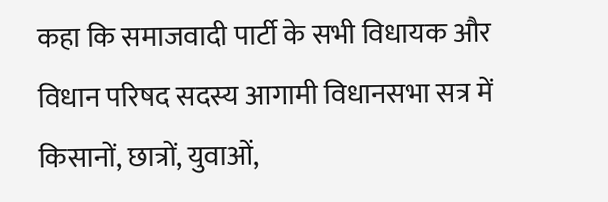कहा कि समाजवादी पार्टी के सभी विधायक और विधान परिषद सदस्य आगामी विधानसभा सत्र में किसानों, छात्रों, युवाओं,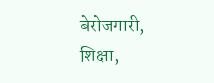बेरोजगारी, शिक्षा,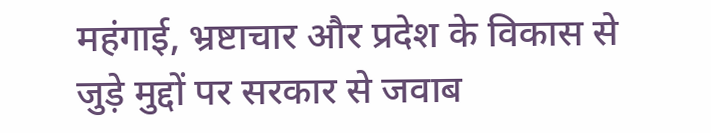महंगाई, भ्रष्टाचार और प्रदेश के विकास से जुड़े मुद्दों पर सरकार से जवाब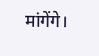मांगेंगे।